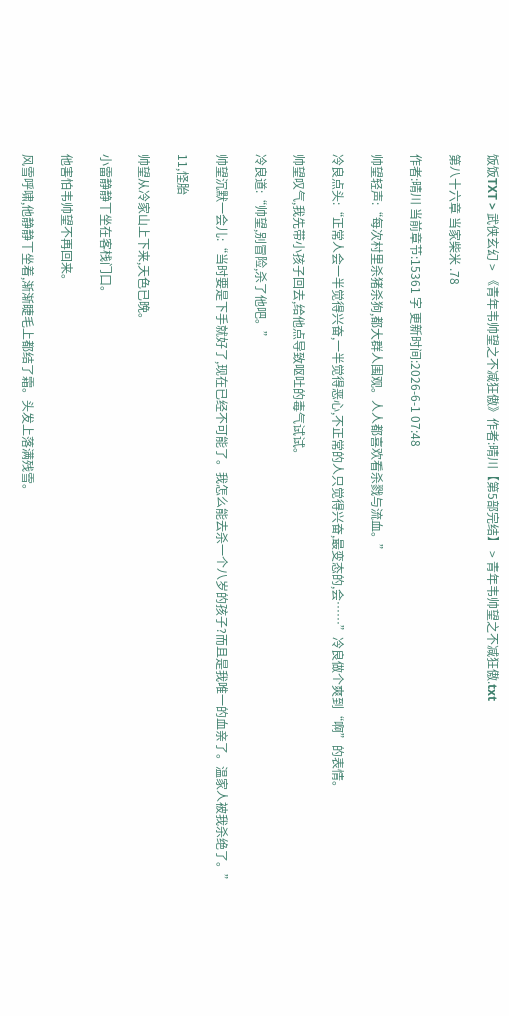饭饭TXT > 武侠玄幻 > 《青年韦帅望之不减狂傲》作者:晴川【第5部完结】 > 青年韦帅望之不减狂傲.txt

第八十六章 当家柴米 .78

作者:晴川 当前章节:15361 字 更新时间:2026-6-1 07:48

帅望轻声:“每次村里杀猪杀狗,都大群人围观。人人都喜欢看杀戮与流血。”

冷良点头:“正常人会一半觉得兴奋,一半觉得恶心,不正常的人只觉得兴奋,最变态的,会……”冷良做个爽到“啊”的表情。

帅望叹气,我先带小孩子回去,给他点导致呕吐的毒气试试。

冷良道:“帅望,别冒险,杀了他吧。”

帅望沉默一会儿:“当时要是下手就好了,现在已经不可能了。我怎么能去杀一个八岁的孩子?而且是我唯一的血亲了。温家人被我杀绝了。”

11,怪胎

帅望从冷家山上下来,天色已晚。

小雷静静丅坐在客栈门口。

他害怕韦帅望不再回来。

风雪呼啸,他静静丅坐着,渐渐睫毛上都结了霜。头发上落满残雪。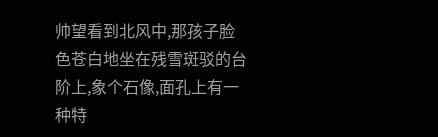帅望看到北风中,那孩子脸色苍白地坐在残雪斑驳的台阶上,象个石像,面孔上有一种特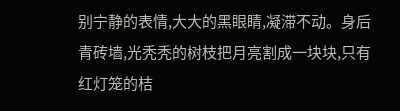别宁静的表情,大大的黑眼睛,凝滞不动。身后青砖墙,光秃秃的树枝把月亮割成一块块,只有红灯笼的桔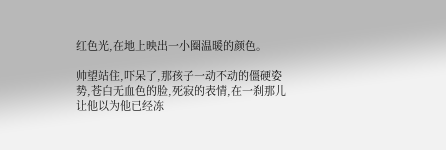红色光,在地上映出一小圈温暖的颜色。

帅望站住,吓呆了,那孩子一动不动的僵硬姿势,苍白无血色的脸,死寂的表情,在一刹那儿让他以为他已经冻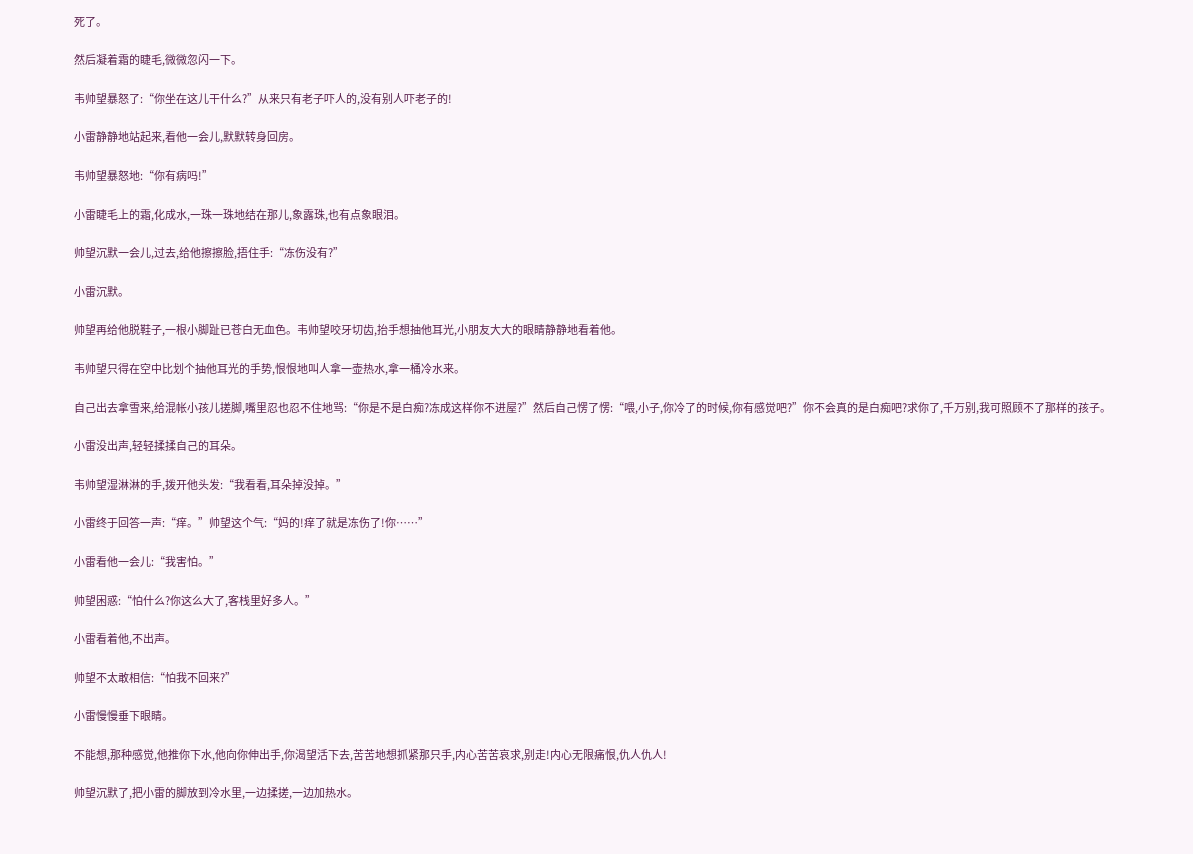死了。

然后凝着霜的睫毛,微微忽闪一下。

韦帅望暴怒了:“你坐在这儿干什么?”从来只有老子吓人的,没有别人吓老子的!

小雷静静地站起来,看他一会儿,默默转身回房。

韦帅望暴怒地:“你有病吗!”

小雷睫毛上的霜,化成水,一珠一珠地结在那儿,象露珠,也有点象眼泪。

帅望沉默一会儿,过去,给他擦擦脸,捂住手:“冻伤没有?”

小雷沉默。

帅望再给他脱鞋子,一根小脚趾已苍白无血色。韦帅望咬牙切齿,抬手想抽他耳光,小朋友大大的眼睛静静地看着他。

韦帅望只得在空中比划个抽他耳光的手势,恨恨地叫人拿一壶热水,拿一桶冷水来。

自己出去拿雪来,给混帐小孩儿搓脚,嘴里忍也忍不住地骂:“你是不是白痴?冻成这样你不进屋?”然后自己愣了愣:“喂,小子,你冷了的时候,你有感觉吧?”你不会真的是白痴吧?求你了,千万别,我可照顾不了那样的孩子。

小雷没出声,轻轻揉揉自己的耳朵。

韦帅望湿淋淋的手,拨开他头发:“我看看,耳朵掉没掉。”

小雷终于回答一声:“痒。”帅望这个气:“妈的!痒了就是冻伤了!你……”

小雷看他一会儿:“我害怕。”

帅望困惑:“怕什么?你这么大了,客栈里好多人。”

小雷看着他,不出声。

帅望不太敢相信:“怕我不回来?”

小雷慢慢垂下眼睛。

不能想,那种感觉,他推你下水,他向你伸出手,你渴望活下去,苦苦地想抓紧那只手,内心苦苦哀求,别走!内心无限痛恨,仇人仇人!

帅望沉默了,把小雷的脚放到冷水里,一边揉搓,一边加热水。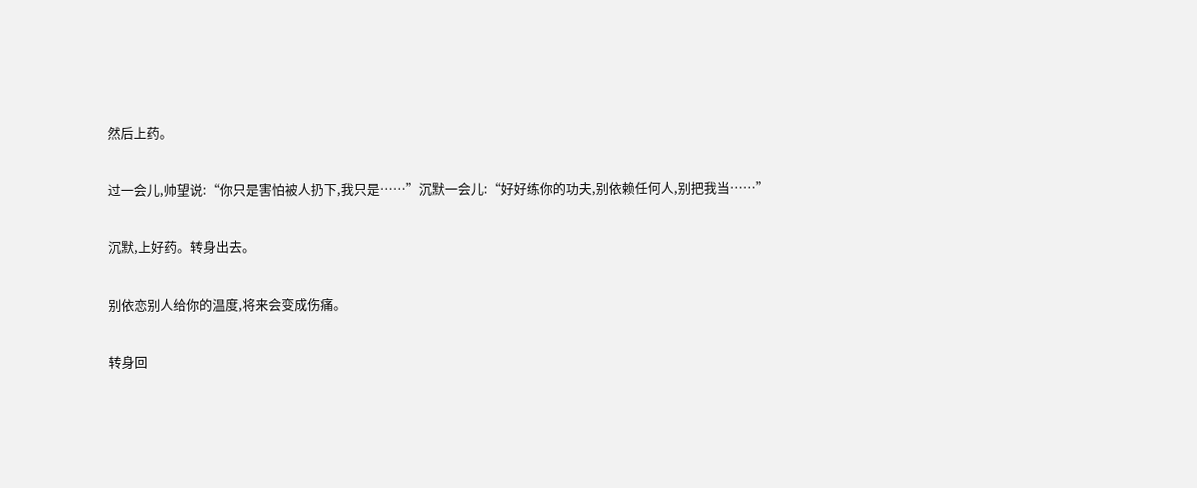然后上药。

过一会儿,帅望说:“你只是害怕被人扔下,我只是……”沉默一会儿:“好好练你的功夫,别依赖任何人,别把我当……”

沉默,上好药。转身出去。

别依恋别人给你的温度,将来会变成伤痛。

转身回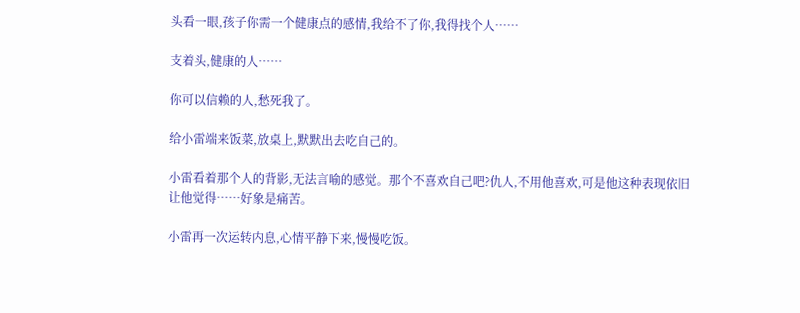头看一眼,孩子你需一个健康点的感情,我给不了你,我得找个人……

支着头,健康的人……

你可以信赖的人,愁死我了。

给小雷端来饭菜,放桌上,默默出去吃自己的。

小雷看着那个人的背影,无法言喻的感觉。那个不喜欢自己吧?仇人,不用他喜欢,可是他这种表现依旧让他觉得……好象是痛苦。

小雷再一次运转内息,心情平静下来,慢慢吃饭。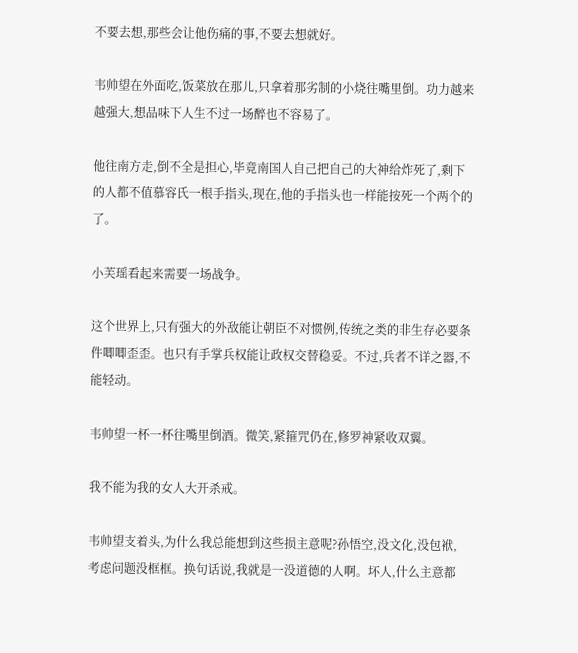不要去想,那些会让他伤痛的事,不要去想就好。

韦帅望在外面吃,饭菜放在那儿,只拿着那劣制的小烧往嘴里倒。功力越来越强大,想品味下人生不过一场醉也不容易了。

他往南方走,倒不全是担心,毕竟南国人自己把自己的大神给炸死了,剩下的人都不值慕容氏一根手指头,现在,他的手指头也一样能按死一个两个的了。

小芙瑶看起来需要一场战争。

这个世界上,只有强大的外敌能让朝臣不对惯例,传统之类的非生存必要条件唧唧歪歪。也只有手掌兵权能让政权交替稳妥。不过,兵者不详之器,不能轻动。

韦帅望一杯一杯往嘴里倒酒。微笑,紧箍咒仍在,修罗神紧收双翼。

我不能为我的女人大开杀戒。

韦帅望支着头,为什么我总能想到这些损主意呢?孙悟空,没文化,没包袱,考虑问题没框框。换句话说,我就是一没道德的人啊。坏人,什么主意都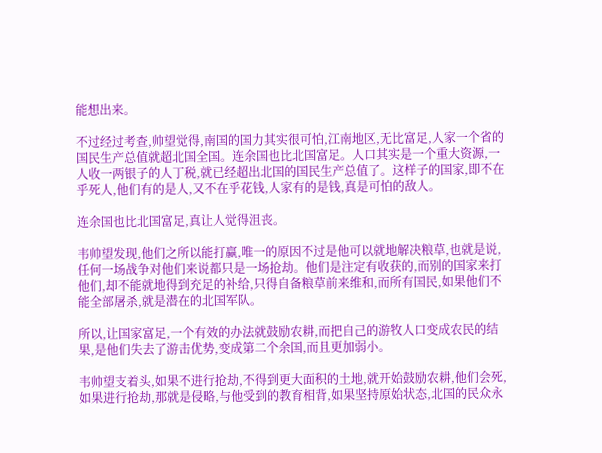能想出来。

不过经过考查,帅望觉得,南国的国力其实很可怕,江南地区,无比富足,人家一个省的国民生产总值就超北国全国。连余国也比北国富足。人口其实是一个重大资源,一人收一两银子的人丁税,就已经超出北国的国民生产总值了。这样子的国家,即不在乎死人,他们有的是人,又不在乎花钱,人家有的是钱,真是可怕的敌人。

连余国也比北国富足,真让人觉得沮丧。

韦帅望发现,他们之所以能打赢,唯一的原因不过是他可以就地解决粮草,也就是说,任何一场战争对他们来说都只是一场抢劫。他们是注定有收获的,而别的国家来打他们,却不能就地得到充足的补给,只得自备粮草前来维和,而所有国民,如果他们不能全部屠杀,就是潜在的北国军队。

所以,让国家富足,一个有效的办法就鼓励农耕,而把自己的游牧人口变成农民的结果,是他们失去了游击优势,变成第二个余国,而且更加弱小。

韦帅望支着头,如果不进行抢劫,不得到更大面积的土地,就开始鼓励农耕,他们会死,如果进行抢劫,那就是侵略,与他受到的教育相背,如果坚持原始状态,北国的民众永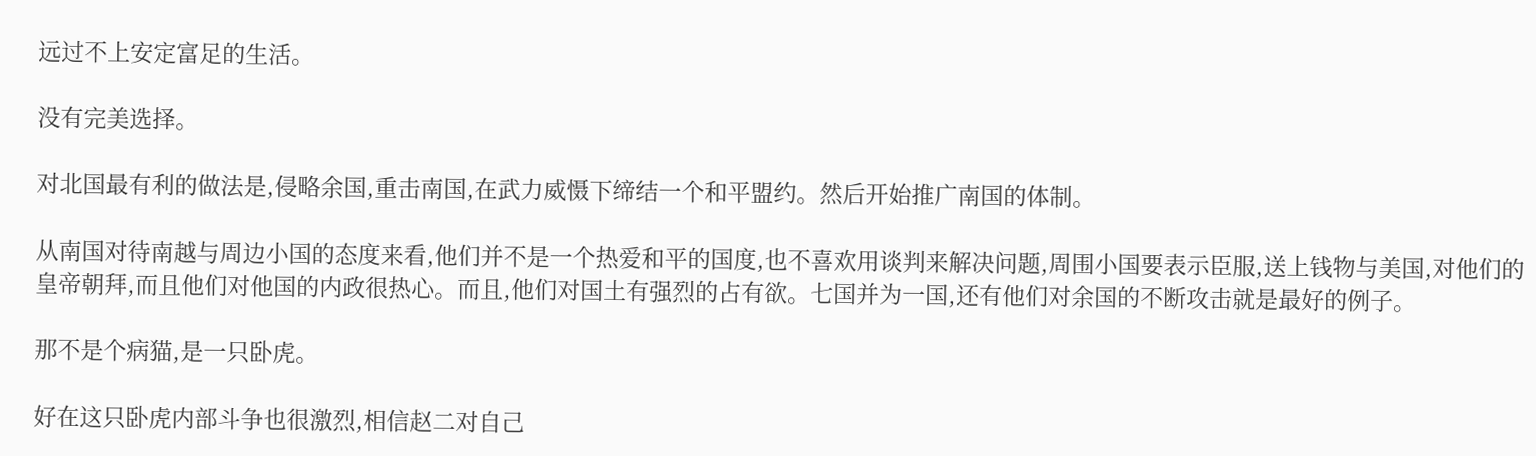远过不上安定富足的生活。

没有完美选择。

对北国最有利的做法是,侵略余国,重击南国,在武力威慑下缔结一个和平盟约。然后开始推广南国的体制。

从南国对待南越与周边小国的态度来看,他们并不是一个热爱和平的国度,也不喜欢用谈判来解决问题,周围小国要表示臣服,送上钱物与美国,对他们的皇帝朝拜,而且他们对他国的内政很热心。而且,他们对国土有强烈的占有欲。七国并为一国,还有他们对余国的不断攻击就是最好的例子。

那不是个病猫,是一只卧虎。

好在这只卧虎内部斗争也很激烈,相信赵二对自己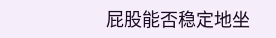屁股能否稳定地坐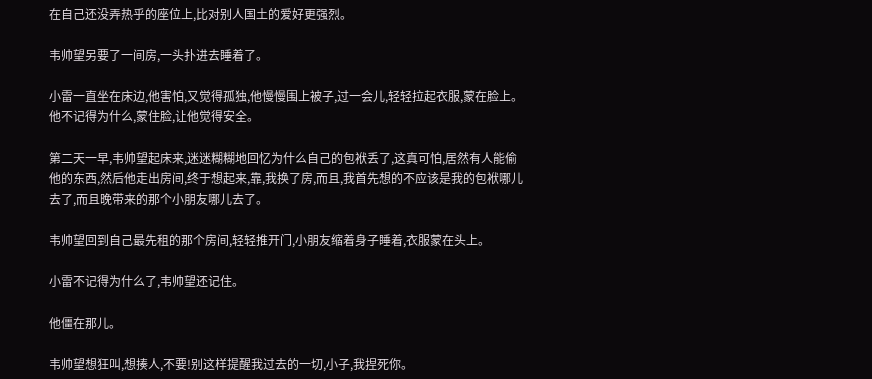在自己还没弄热乎的座位上,比对别人国土的爱好更强烈。

韦帅望另要了一间房,一头扑进去睡着了。

小雷一直坐在床边,他害怕,又觉得孤独,他慢慢围上被子,过一会儿,轻轻拉起衣服,蒙在脸上。他不记得为什么,蒙住脸,让他觉得安全。

第二天一早,韦帅望起床来,迷迷糊糊地回忆为什么自己的包袱丢了,这真可怕,居然有人能偷他的东西,然后他走出房间,终于想起来,靠,我换了房,而且,我首先想的不应该是我的包袱哪儿去了,而且晚带来的那个小朋友哪儿去了。

韦帅望回到自己最先租的那个房间,轻轻推开门,小朋友缩着身子睡着,衣服蒙在头上。

小雷不记得为什么了,韦帅望还记住。

他僵在那儿。

韦帅望想狂叫,想揍人,不要!别这样提醒我过去的一切,小子,我捏死你。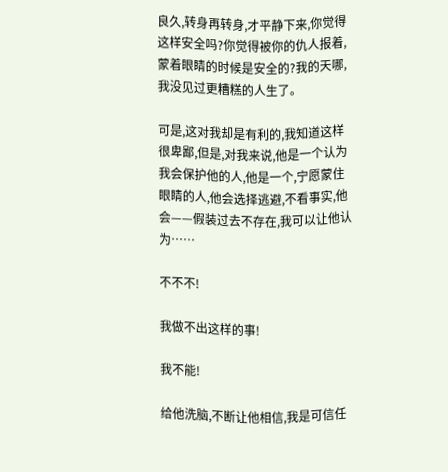良久,转身再转身,才平静下来,你觉得这样安全吗?你觉得被你的仇人报着,蒙着眼睛的时候是安全的?我的天哪,我没见过更糟糕的人生了。

可是,这对我却是有利的,我知道这样很卑鄙,但是,对我来说,他是一个认为我会保护他的人,他是一个,宁愿蒙住眼睛的人,他会选择逃避,不看事实,他会——假装过去不存在,我可以让他认为……

不不不!

我做不出这样的事!

我不能!

给他洗脑,不断让他相信,我是可信任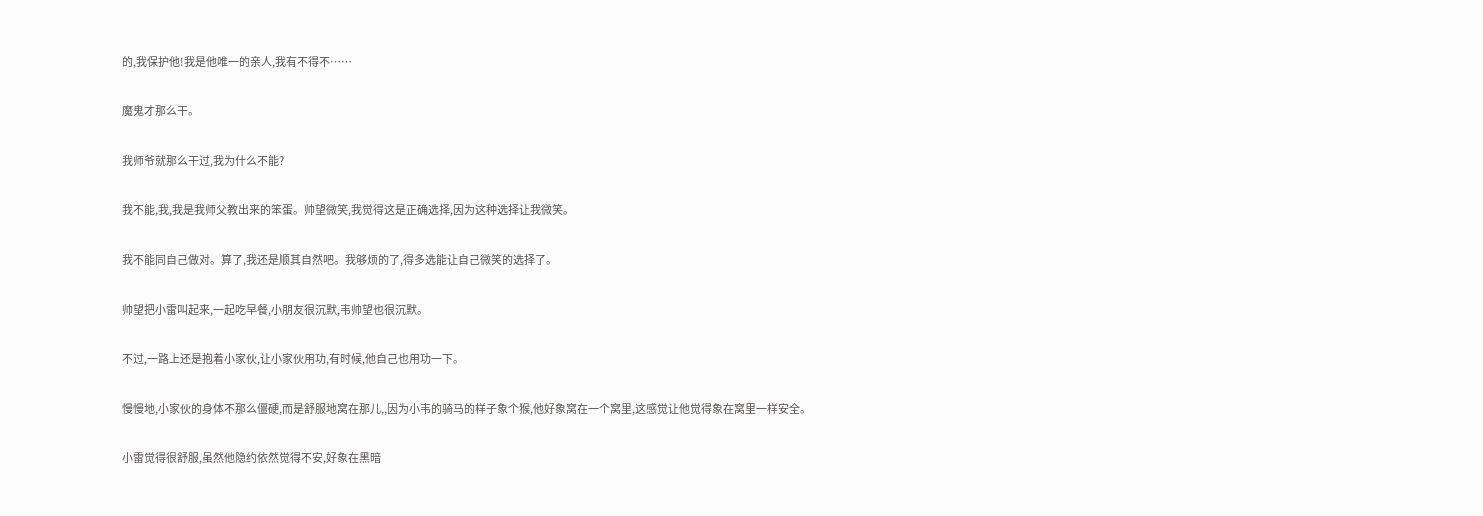的,我保护他!我是他唯一的亲人,我有不得不……

魔鬼才那么干。

我师爷就那么干过,我为什么不能?

我不能,我,我是我师父教出来的笨蛋。帅望微笑,我觉得这是正确选择,因为这种选择让我微笑。

我不能同自己做对。算了,我还是顺其自然吧。我够烦的了,得多选能让自己微笑的选择了。

帅望把小雷叫起来,一起吃早餐,小朋友很沉默,韦帅望也很沉默。

不过,一路上还是抱着小家伙,让小家伙用功,有时候,他自己也用功一下。

慢慢地,小家伙的身体不那么僵硬,而是舒服地窝在那儿,,因为小韦的骑马的样子象个猴,他好象窝在一个窝里,这感觉让他觉得象在窝里一样安全。

小雷觉得很舒服,虽然他隐约依然觉得不安,好象在黑暗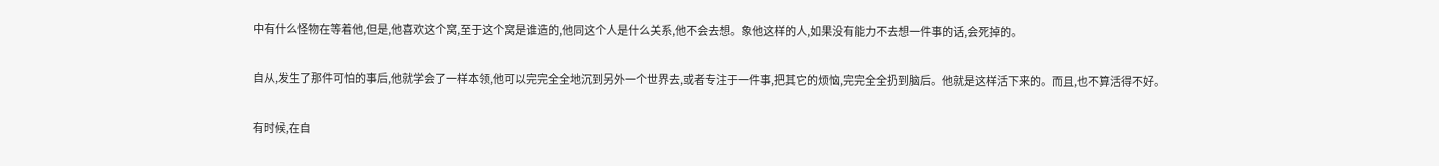中有什么怪物在等着他,但是,他喜欢这个窝,至于这个窝是谁造的,他同这个人是什么关系,他不会去想。象他这样的人,如果没有能力不去想一件事的话,会死掉的。

自从,发生了那件可怕的事后,他就学会了一样本领,他可以完完全全地沉到另外一个世界去,或者专注于一件事,把其它的烦恼,完完全全扔到脑后。他就是这样活下来的。而且,也不算活得不好。

有时候,在自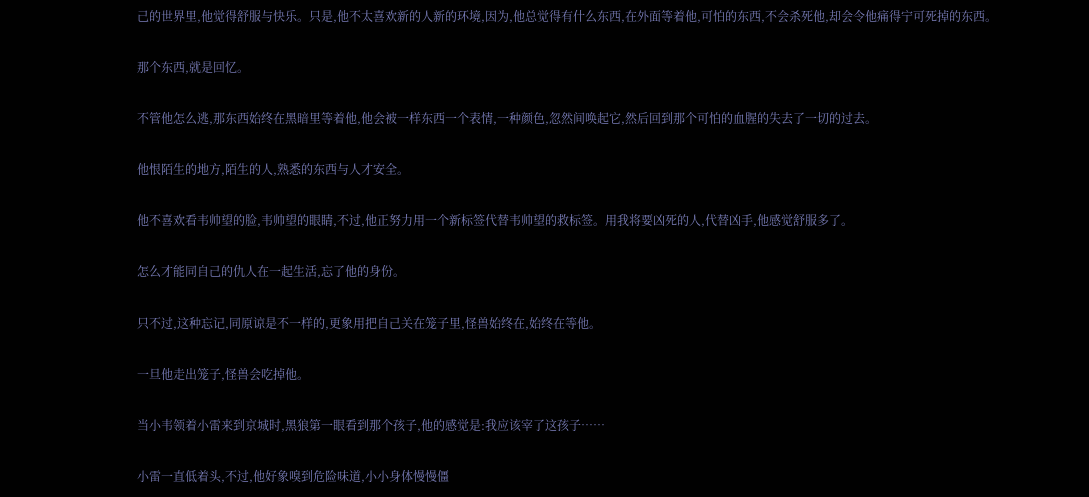己的世界里,他觉得舒服与快乐。只是,他不太喜欢新的人新的环境,因为,他总觉得有什么东西,在外面等着他,可怕的东西,不会杀死他,却会令他痛得宁可死掉的东西。

那个东西,就是回忆。

不管他怎么逃,那东西始终在黑暗里等着他,他会被一样东西一个表情,一种颜色,忽然间唤起它,然后回到那个可怕的血腥的失去了一切的过去。

他恨陌生的地方,陌生的人,熟悉的东西与人才安全。

他不喜欢看韦帅望的脸,韦帅望的眼睛,不过,他正努力用一个新标签代替韦帅望的救标签。用我将要凶死的人,代替凶手,他感觉舒服多了。

怎么才能同自己的仇人在一起生活,忘了他的身份。

只不过,这种忘记,同原谅是不一样的,更象用把自己关在笼子里,怪兽始终在,始终在等他。

一旦他走出笼子,怪兽会吃掉他。

当小韦领着小雷来到京城时,黑狼第一眼看到那个孩子,他的感觉是:我应该宰了这孩子……

小雷一直低着头,不过,他好象嗅到危险味道,小小身体慢慢僵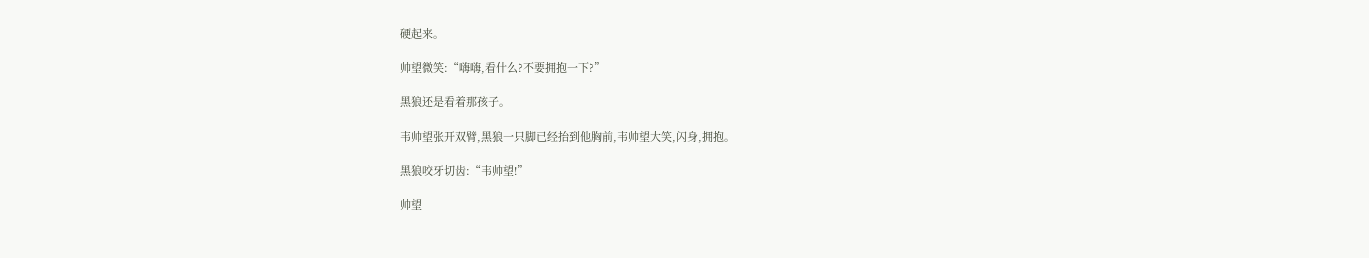硬起来。

帅望微笑:“嗨嗨,看什么?不要拥抱一下?”

黑狼还是看着那孩子。

韦帅望张开双臂,黑狼一只脚已经抬到他胸前,韦帅望大笑,闪身,拥抱。

黑狼咬牙切齿:“韦帅望!”

帅望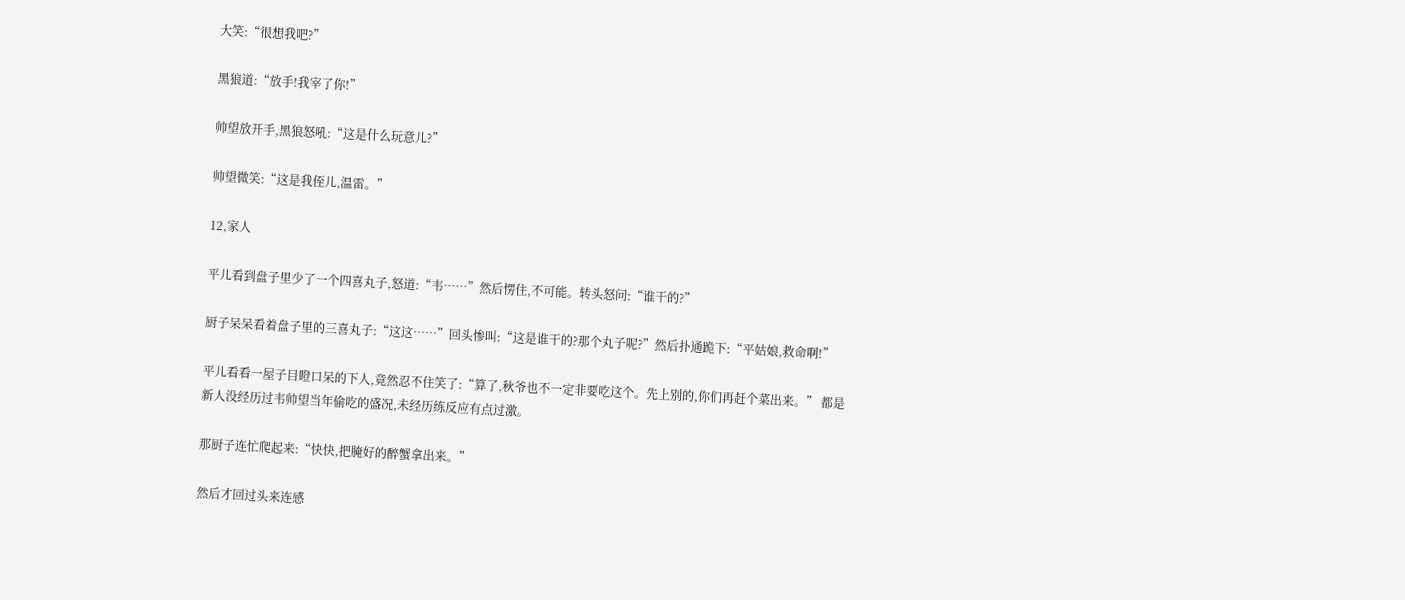大笑:“很想我吧?”

黑狼道:“放手!我宰了你!”

帅望放开手,黑狼怒吼:“这是什么玩意儿?”

帅望微笑:“这是我侄儿,温雷。”

12,家人

平儿看到盘子里少了一个四喜丸子,怒道:“韦……”然后愣住,不可能。转头怒问:“谁干的?”

厨子呆呆看着盘子里的三喜丸子:“这这……”回头惨叫:“这是谁干的?那个丸子呢?”然后扑通跪下:“平姑娘,救命啊!”

平儿看看一屋子目瞪口呆的下人,竟然忍不住笑了:“算了,秋爷也不一定非要吃这个。先上别的,你们再赶个菜出来。” 都是新人没经历过韦帅望当年偷吃的盛况,未经历练反应有点过激。

那厨子连忙爬起来:“快快,把腌好的醉蟹拿出来。”

然后才回过头来连感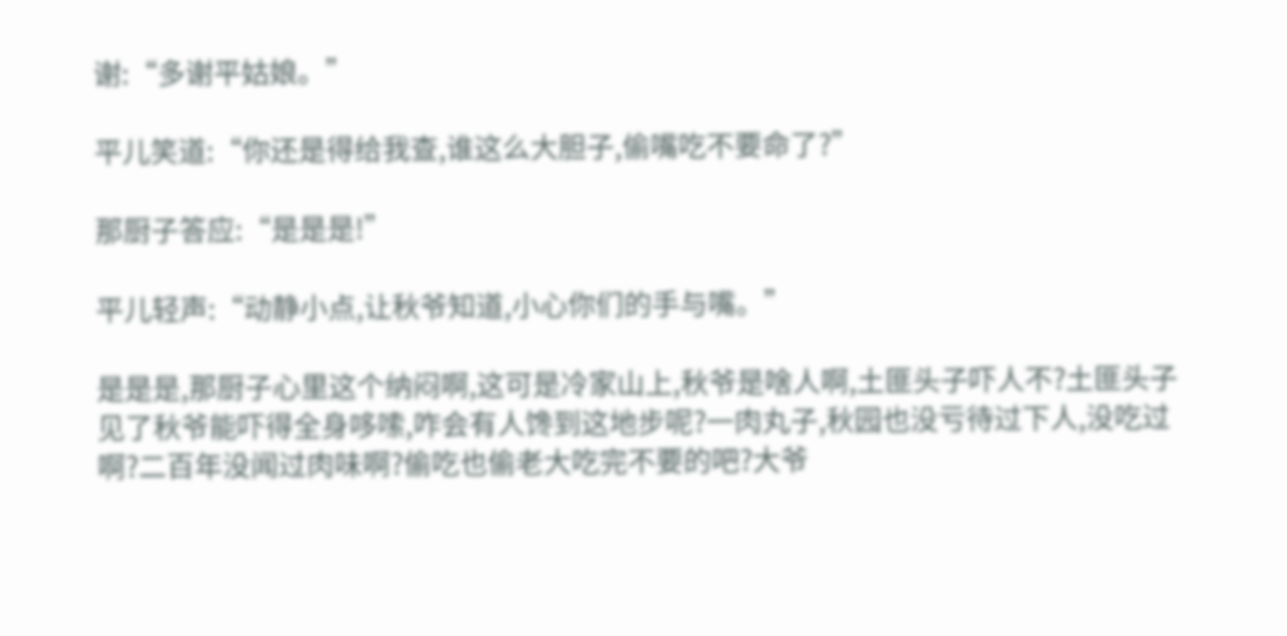谢:“多谢平姑娘。”

平儿笑道:“你还是得给我查,谁这么大胆子,偷嘴吃不要命了?”

那厨子答应:“是是是!”

平儿轻声:“动静小点,让秋爷知道,小心你们的手与嘴。”

是是是,那厨子心里这个纳闷啊,这可是冷家山上,秋爷是啥人啊,土匪头子吓人不?土匪头子见了秋爷能吓得全身哆嗦,咋会有人馋到这地步呢?一肉丸子,秋园也没亏待过下人,没吃过啊?二百年没闻过肉味啊?偷吃也偷老大吃完不要的吧?大爷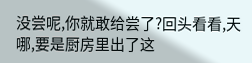没尝呢,你就敢给尝了?回头看看,天哪,要是厨房里出了这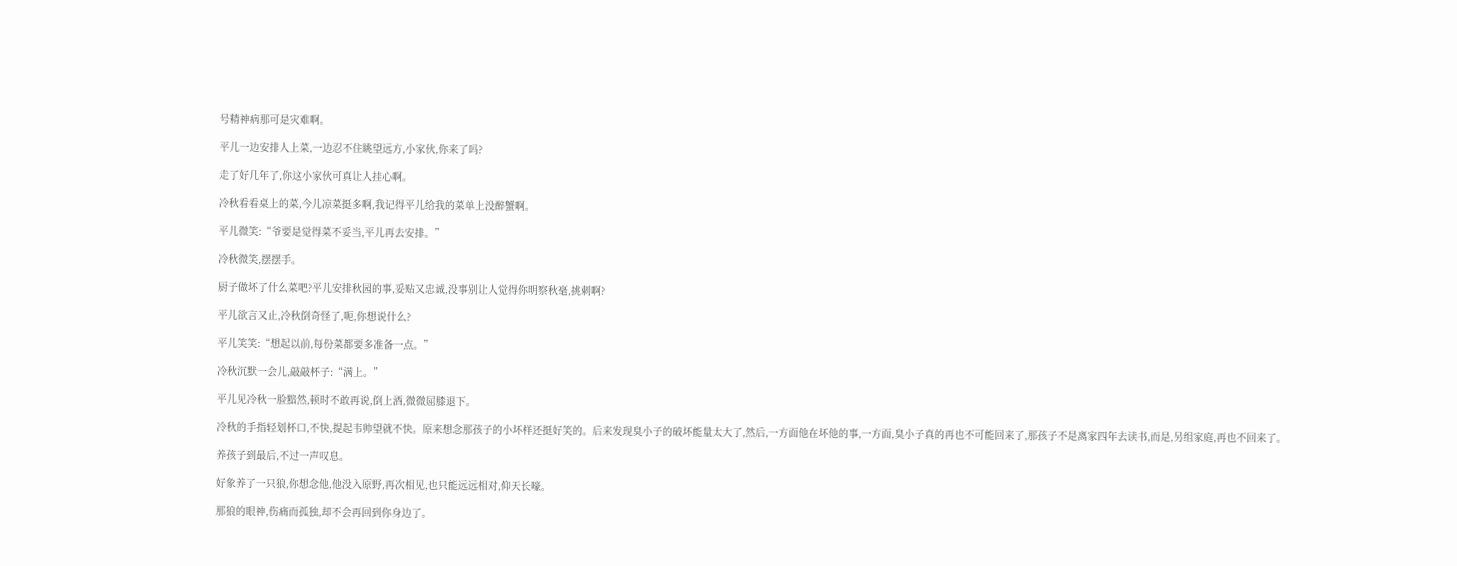号精神病那可是灾难啊。

平儿一边安排人上菜,一边忍不住眺望远方,小家伙,你来了吗?

走了好几年了,你这小家伙可真让人挂心啊。

冷秋看看桌上的菜,今儿凉菜挺多啊,我记得平儿给我的菜单上没醉蟹啊。

平儿微笑:“爷要是觉得菜不妥当,平儿再去安排。”

冷秋微笑,摆摆手。

厨子做坏了什么菜吧?平儿安排秋园的事,妥贴又忠诚,没事别让人觉得你明察秋毫,挑刺啊?

平儿欲言又止,冷秋倒奇怪了,呃,你想说什么?

平儿笑笑:“想起以前,每份菜都要多准备一点。”

冷秋沉默一会儿,敲敲杯子:“满上。”

平儿见冷秋一脸黯然,顿时不敢再说,倒上酒,微微屈膝退下。

冷秋的手指轻划杯口,不快,提起韦帅望就不快。原来想念那孩子的小坏样还挺好笑的。后来发现臭小子的破坏能量太大了,然后,一方面他在坏他的事,一方面,臭小子真的再也不可能回来了,那孩子不是离家四年去读书,而是,另组家庭,再也不回来了。

养孩子到最后,不过一声叹息。

好象养了一只狼,你想念他,他没入原野,再次相见,也只能远远相对,仰天长嚎。

那狼的眼神,伤痛而孤独,却不会再回到你身边了。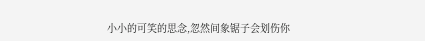小小的可笑的思念,忽然间象锯子会划伤你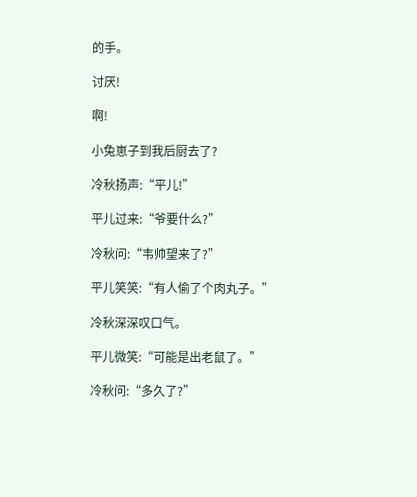的手。

讨厌!

啊!

小兔崽子到我后厨去了?

冷秋扬声:“平儿!”

平儿过来:“爷要什么?”

冷秋问:“韦帅望来了?”

平儿笑笑:“有人偷了个肉丸子。”

冷秋深深叹口气。

平儿微笑:“可能是出老鼠了。”

冷秋问:“多久了?”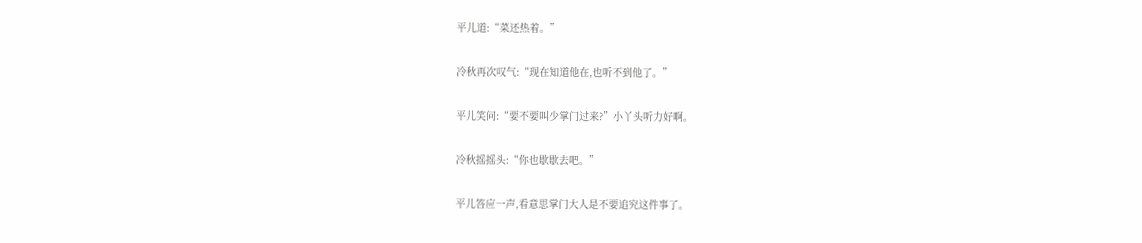平儿道:“菜还热着。”

冷秋再次叹气:“现在知道他在,也听不到他了。”

平儿笑问:“要不要叫少掌门过来?”小丫头听力好啊。

冷秋摇摇头:“你也歇歇去吧。”

平儿答应一声,看意思掌门大人是不要追究这件事了。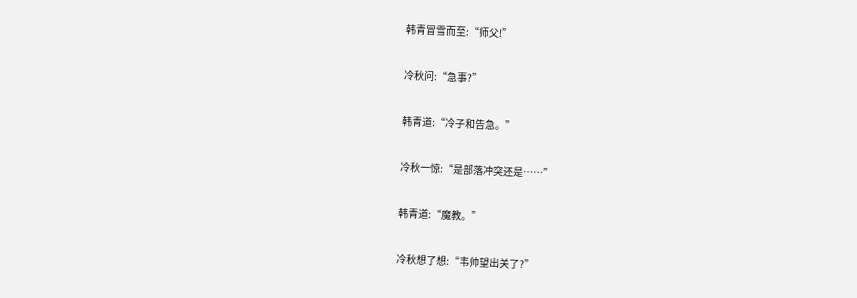韩青冒雪而至:“师父!”

冷秋问:“急事?”

韩青道:“冷子和告急。”

冷秋一惊:“是部落冲突还是……”

韩青道:“魔教。”

冷秋想了想:“韦帅望出关了?”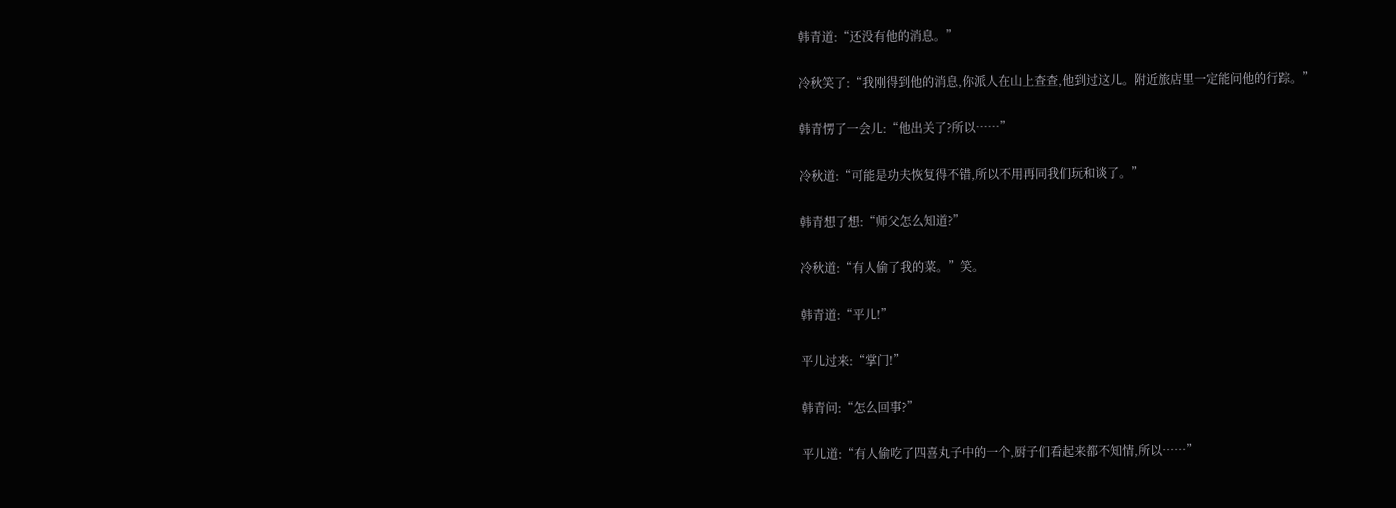韩青道:“还没有他的消息。”

冷秋笑了:“我刚得到他的消息,你派人在山上查查,他到过这儿。附近旅店里一定能问他的行踪。”

韩青愣了一会儿:“他出关了?所以……”

冷秋道:“可能是功夫恢复得不错,所以不用再同我们玩和谈了。”

韩青想了想:“师父怎么知道?”

冷秋道:“有人偷了我的菜。”笑。

韩青道:“平儿!”

平儿过来:“掌门!”

韩青问:“怎么回事?”

平儿道:“有人偷吃了四喜丸子中的一个,厨子们看起来都不知情,所以……”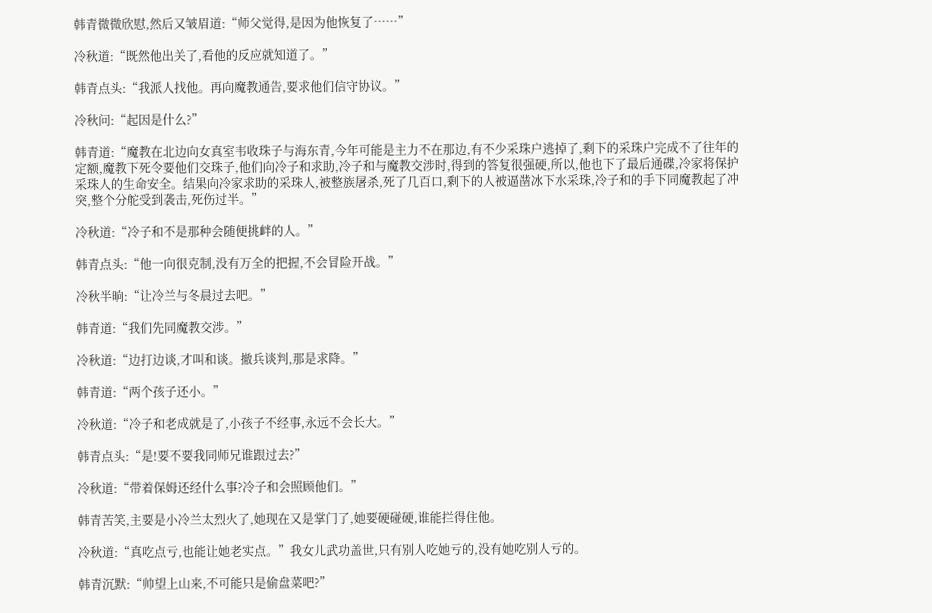韩青微微欣慰,然后又皱眉道:“师父觉得,是因为他恢复了……”

冷秋道:“既然他出关了,看他的反应就知道了。”

韩青点头:“我派人找他。再向魔教通告,要求他们信守协议。”

冷秋问:“起因是什么?”

韩青道:“魔教在北边向女真室韦收珠子与海东青,今年可能是主力不在那边,有不少采珠户逃掉了,剩下的采珠户完成不了往年的定额,魔教下死令要他们交珠子,他们向冷子和求助,冷子和与魔教交涉时,得到的答复很强硬,所以,他也下了最后通碟,冷家将保护采珠人的生命安全。结果向冷家求助的采珠人,被整族屠杀,死了几百口,剩下的人被逼凿冰下水采珠,冷子和的手下同魔教起了冲突,整个分舵受到袭击,死伤过半。”

冷秋道:“冷子和不是那种会随便挑衅的人。”

韩青点头:“他一向很克制,没有万全的把握,不会冒险开战。”

冷秋半晌:“让冷兰与冬晨过去吧。”

韩青道:“我们先同魔教交涉。”

冷秋道:“边打边谈,才叫和谈。撤兵谈判,那是求降。”

韩青道:“两个孩子还小。”

冷秋道:“冷子和老成就是了,小孩子不经事,永远不会长大。”

韩青点头:“是!要不要我同师兄谁跟过去?”

冷秋道:“带着保姆还经什么事?冷子和会照顾他们。”

韩青苦笑,主要是小冷兰太烈火了,她现在又是掌门了,她要硬碰硬,谁能拦得住他。

冷秋道:“真吃点亏,也能让她老实点。”我女儿武功盖世,只有别人吃她亏的,没有她吃别人亏的。

韩青沉默:“帅望上山来,不可能只是偷盘菜吧?”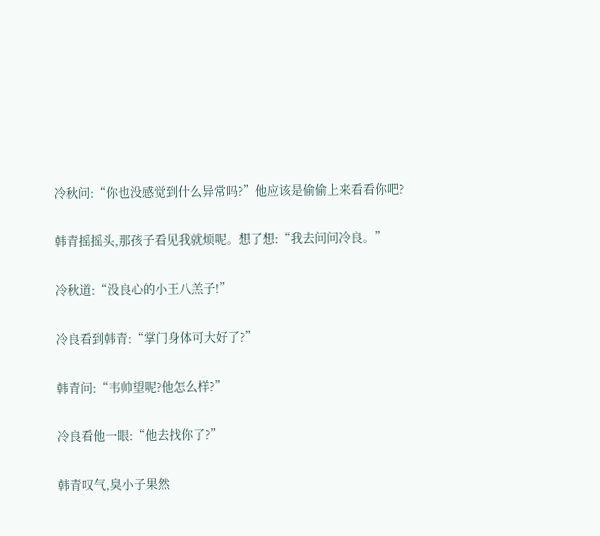冷秋问:“你也没感觉到什么异常吗?”他应该是偷偷上来看看你吧?

韩青摇摇头,那孩子看见我就烦呢。想了想:“我去问问冷良。”

冷秋道:“没良心的小王八羔子!”

冷良看到韩青:“掌门身体可大好了?”

韩青问:“韦帅望呢?他怎么样?”

冷良看他一眼:“他去找你了?”

韩青叹气,臭小子果然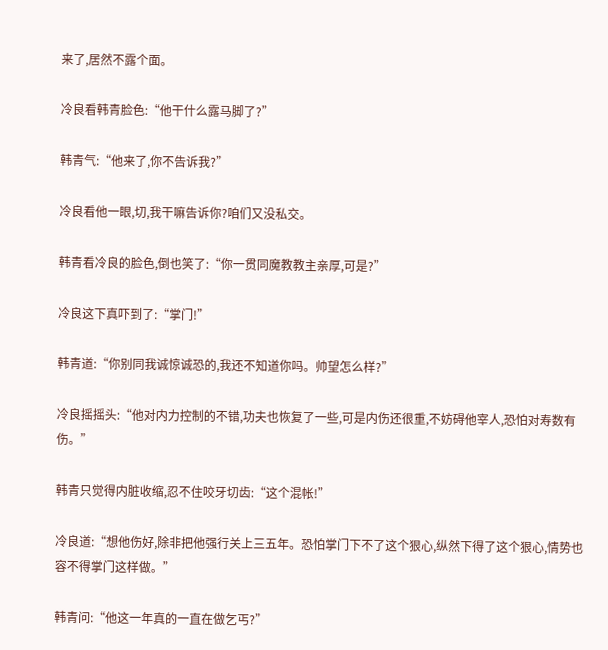来了,居然不露个面。

冷良看韩青脸色:“他干什么露马脚了?”

韩青气:“他来了,你不告诉我?”

冷良看他一眼,切,我干嘛告诉你?咱们又没私交。

韩青看冷良的脸色,倒也笑了:“你一贯同魔教教主亲厚,可是?”

冷良这下真吓到了:“掌门!”

韩青道:“你别同我诚惊诚恐的,我还不知道你吗。帅望怎么样?”

冷良摇摇头:“他对内力控制的不错,功夫也恢复了一些,可是内伤还很重,不妨碍他宰人,恐怕对寿数有伤。”

韩青只觉得内脏收缩,忍不住咬牙切齿:“这个混帐!”

冷良道:“想他伤好,除非把他强行关上三五年。恐怕掌门下不了这个狠心,纵然下得了这个狠心,情势也容不得掌门这样做。”

韩青问:“他这一年真的一直在做乞丐?”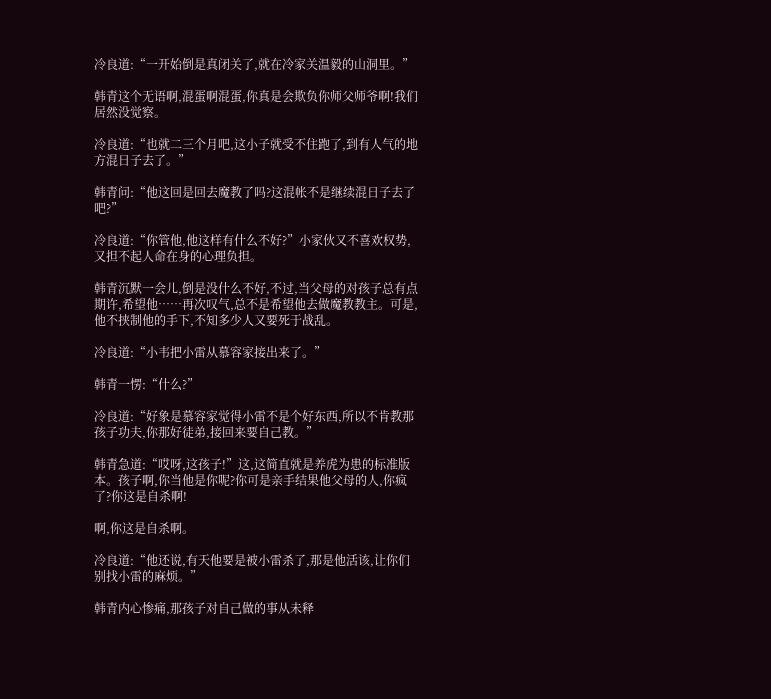冷良道:“一开始倒是真闭关了,就在冷家关温毅的山洞里。”

韩青这个无语啊,混蛋啊混蛋,你真是会欺负你师父师爷啊!我们居然没觉察。

冷良道:“也就二三个月吧,这小子就受不住跑了,到有人气的地方混日子去了。”

韩青问:“他这回是回去魔教了吗?这混帐不是继续混日子去了吧?”

冷良道:“你管他,他这样有什么不好?”小家伙又不喜欢权势,又担不起人命在身的心理负担。

韩青沉默一会儿,倒是没什么不好,不过,当父母的对孩子总有点期许,希望他……再次叹气,总不是希望他去做魔教教主。可是,他不挟制他的手下,不知多少人又要死于战乱。

冷良道:“小韦把小雷从慕容家接出来了。”

韩青一愣:“什么?”

冷良道:“好象是慕容家觉得小雷不是个好东西,所以不肯教那孩子功夫,你那好徒弟,接回来要自己教。”

韩青急道:“哎呀,这孩子!”这,这简直就是养虎为患的标准版本。孩子啊,你当他是你呢?你可是亲手结果他父母的人,你疯了?你这是自杀啊!

啊,你这是自杀啊。

冷良道:“他还说,有天他要是被小雷杀了,那是他活该,让你们别找小雷的麻烦。”

韩青内心惨痛,那孩子对自己做的事从未释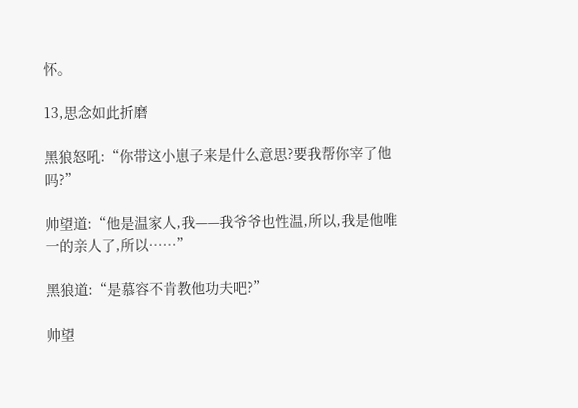怀。

13,思念如此折磨

黑狼怒吼:“你带这小崽子来是什么意思?要我帮你宰了他吗?”

帅望道:“他是温家人,我——我爷爷也性温,所以,我是他唯一的亲人了,所以……”

黑狼道:“是慕容不肯教他功夫吧?”

帅望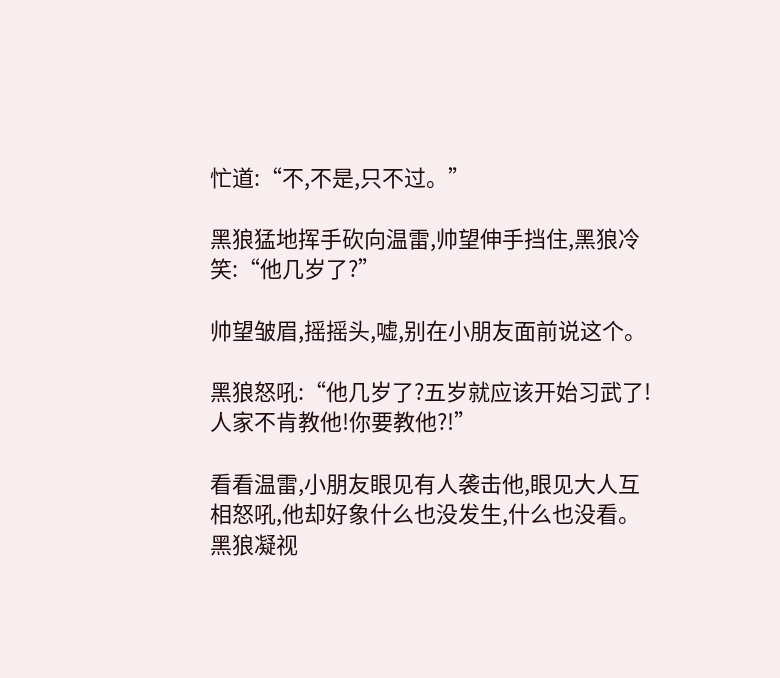忙道:“不,不是,只不过。”

黑狼猛地挥手砍向温雷,帅望伸手挡住,黑狼冷笑:“他几岁了?”

帅望皱眉,摇摇头,嘘,别在小朋友面前说这个。

黑狼怒吼:“他几岁了?五岁就应该开始习武了!人家不肯教他!你要教他?!”

看看温雷,小朋友眼见有人袭击他,眼见大人互相怒吼,他却好象什么也没发生,什么也没看。黑狼凝视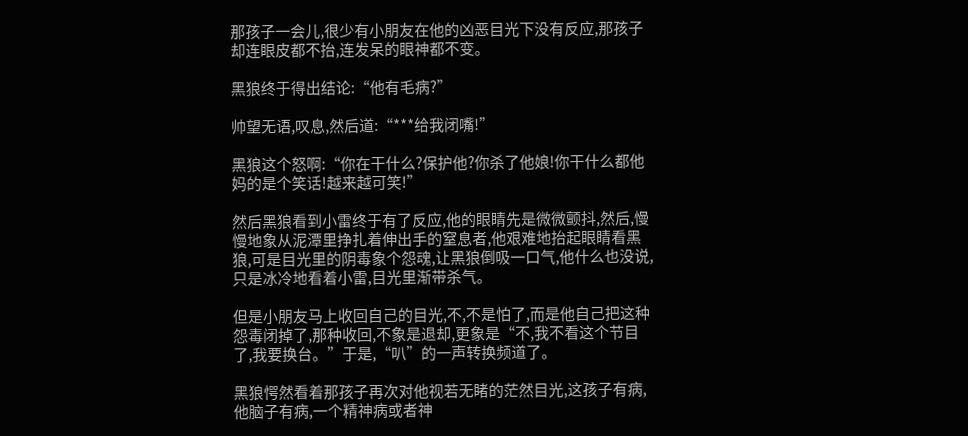那孩子一会儿,很少有小朋友在他的凶恶目光下没有反应,那孩子却连眼皮都不抬,连发呆的眼神都不变。

黑狼终于得出结论:“他有毛病?”

帅望无语,叹息,然后道:“***给我闭嘴!”

黑狼这个怒啊:“你在干什么?保护他?你杀了他娘!你干什么都他妈的是个笑话!越来越可笑!”

然后黑狼看到小雷终于有了反应,他的眼睛先是微微颤抖,然后,慢慢地象从泥潭里挣扎着伸出手的窒息者,他艰难地抬起眼睛看黑狼,可是目光里的阴毒象个怨魂,让黑狼倒吸一口气,他什么也没说,只是冰冷地看着小雷,目光里渐带杀气。

但是小朋友马上收回自己的目光,不,不是怕了,而是他自己把这种怨毒闭掉了,那种收回,不象是退却,更象是“不,我不看这个节目了,我要换台。”于是,“叭”的一声转换频道了。

黑狼愕然看着那孩子再次对他视若无睹的茫然目光,这孩子有病,他脑子有病,一个精神病或者神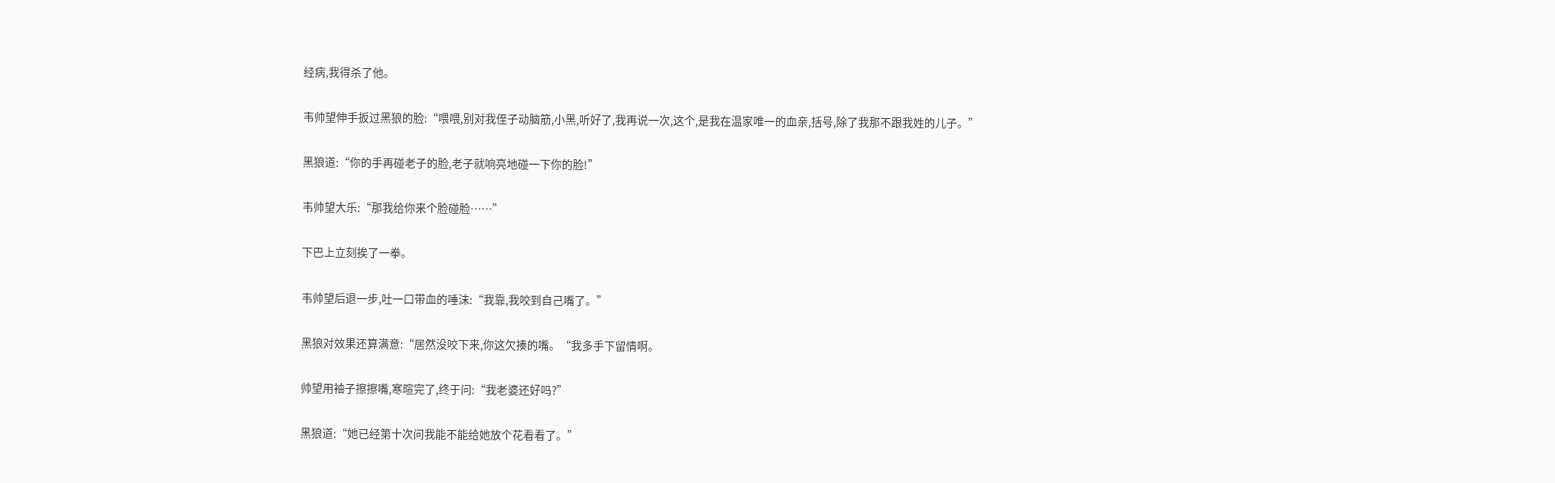经病,我得杀了他。

韦帅望伸手扳过黑狼的脸:“喂喂,别对我侄子动脑筋,小黑,听好了,我再说一次,这个,是我在温家唯一的血亲,括号,除了我那不跟我姓的儿子。”

黑狼道:“你的手再碰老子的脸,老子就响亮地碰一下你的脸!”

韦帅望大乐:“那我给你来个脸碰脸……”

下巴上立刻挨了一拳。

韦帅望后退一步,吐一口带血的唾沫:“我靠,我咬到自己嘴了。”

黑狼对效果还算满意:“居然没咬下来,你这欠揍的嘴。“我多手下留情啊。

帅望用袖子擦擦嘴,寒暄完了,终于问:“我老婆还好吗?”

黑狼道:“她已经第十次问我能不能给她放个花看看了。”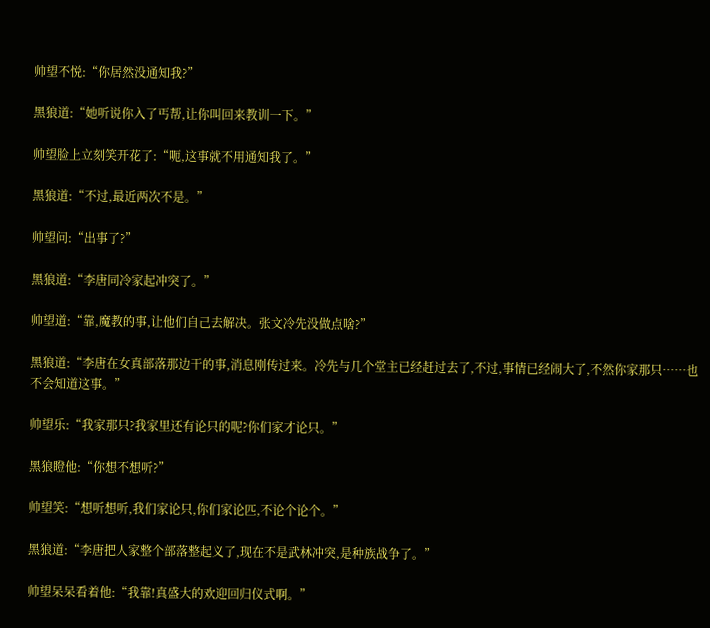帅望不悦:“你居然没通知我?”

黑狼道:“她听说你入了丐帮,让你叫回来教训一下。”

帅望脸上立刻笑开花了:“呃,这事就不用通知我了。”

黑狼道:“不过,最近两次不是。”

帅望问:“出事了?”

黑狼道:“李唐同冷家起冲突了。”

帅望道:“靠,魔教的事,让他们自己去解决。张文冷先没做点啥?”

黑狼道:“李唐在女真部落那边干的事,消息刚传过来。冷先与几个堂主已经赶过去了,不过,事情已经闹大了,不然你家那只……也不会知道这事。”

帅望乐:“我家那只?我家里还有论只的呢?你们家才论只。”

黑狼瞪他:“你想不想听?”

帅望笑:“想听想听,我们家论只,你们家论匹,不论个论个。”

黑狼道:“李唐把人家整个部落整起义了,现在不是武林冲突,是种族战争了。”

帅望呆呆看着他:“我靠!真盛大的欢迎回归仪式啊。”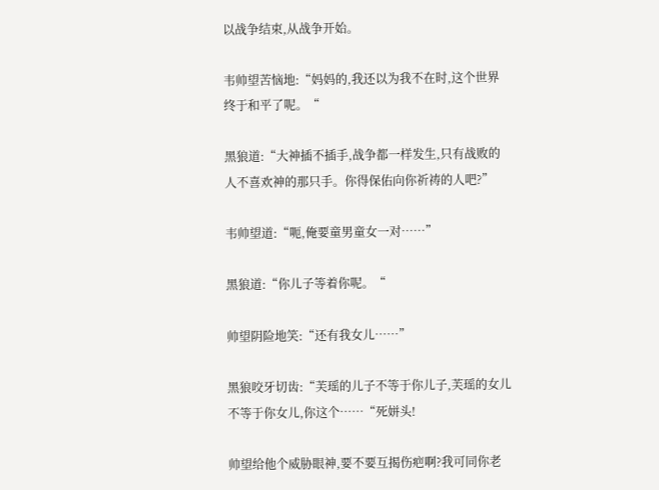以战争结束,从战争开始。

韦帅望苦恼地:“妈妈的,我还以为我不在时,这个世界终于和平了呢。“

黑狼道:“大神插不插手,战争都一样发生,只有战败的人不喜欢神的那只手。你得保佑向你祈祷的人吧?”

韦帅望道:“呃,俺要童男童女一对……”

黑狼道:“你儿子等着你呢。“

帅望阴险地笑:“还有我女儿……”

黑狼咬牙切齿:“芙瑶的儿子不等于你儿子,芙瑶的女儿不等于你女儿,你这个……“死姘头!

帅望给他个威胁眼神,要不要互揭伤疤啊?我可同你老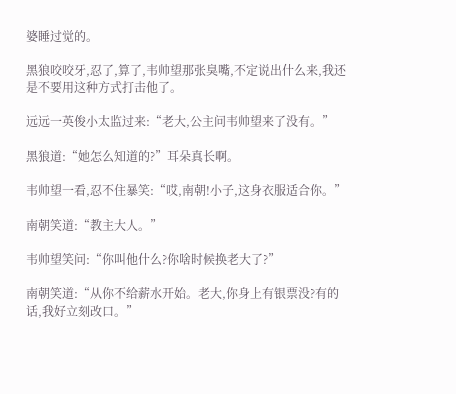婆睡过觉的。

黑狼咬咬牙,忍了,算了,韦帅望那张臭嘴,不定说出什么来,我还是不要用这种方式打击他了。

远远一英俊小太监过来:“老大,公主问韦帅望来了没有。”

黑狼道:“她怎么知道的?”耳朵真长啊。

韦帅望一看,忍不住暴笑:“哎,南朝!小子,这身衣服适合你。”

南朝笑道:“教主大人。”

韦帅望笑问:“你叫他什么?你啥时候换老大了?”

南朝笑道:“从你不给薪水开始。老大,你身上有银票没?有的话,我好立刻改口。”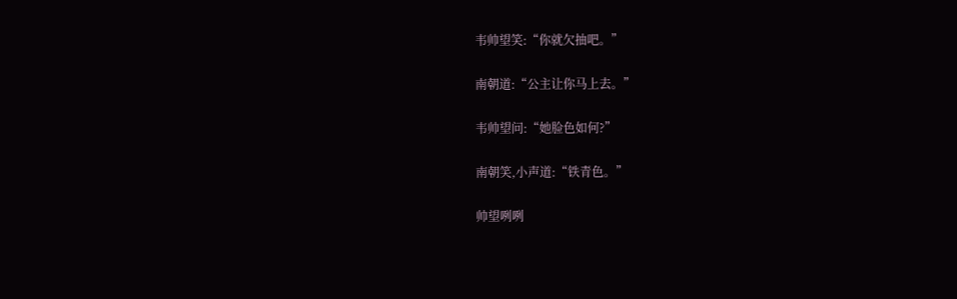韦帅望笑:“你就欠抽吧。”

南朝道:“公主让你马上去。”

韦帅望问:“她脸色如何?”

南朝笑,小声道:“铁青色。”

帅望咧咧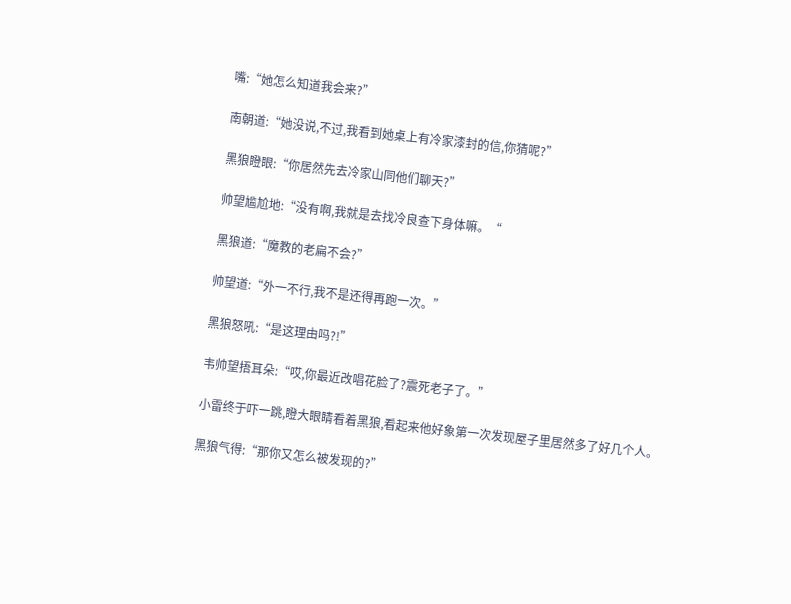嘴:“她怎么知道我会来?”

南朝道:“她没说,不过,我看到她桌上有冷家漆封的信,你猜呢?”

黑狼瞪眼:“你居然先去冷家山同他们聊天?”

帅望尴尬地:“没有啊,我就是去找冷良查下身体嘛。“

黑狼道:“魔教的老扁不会?”

帅望道:“外一不行,我不是还得再跑一次。”

黑狼怒吼:“是这理由吗?!”

韦帅望捂耳朵:“哎,你最近改唱花脸了?震死老子了。”

小雷终于吓一跳,瞪大眼睛看着黑狼,看起来他好象第一次发现屋子里居然多了好几个人。

黑狼气得:“那你又怎么被发现的?”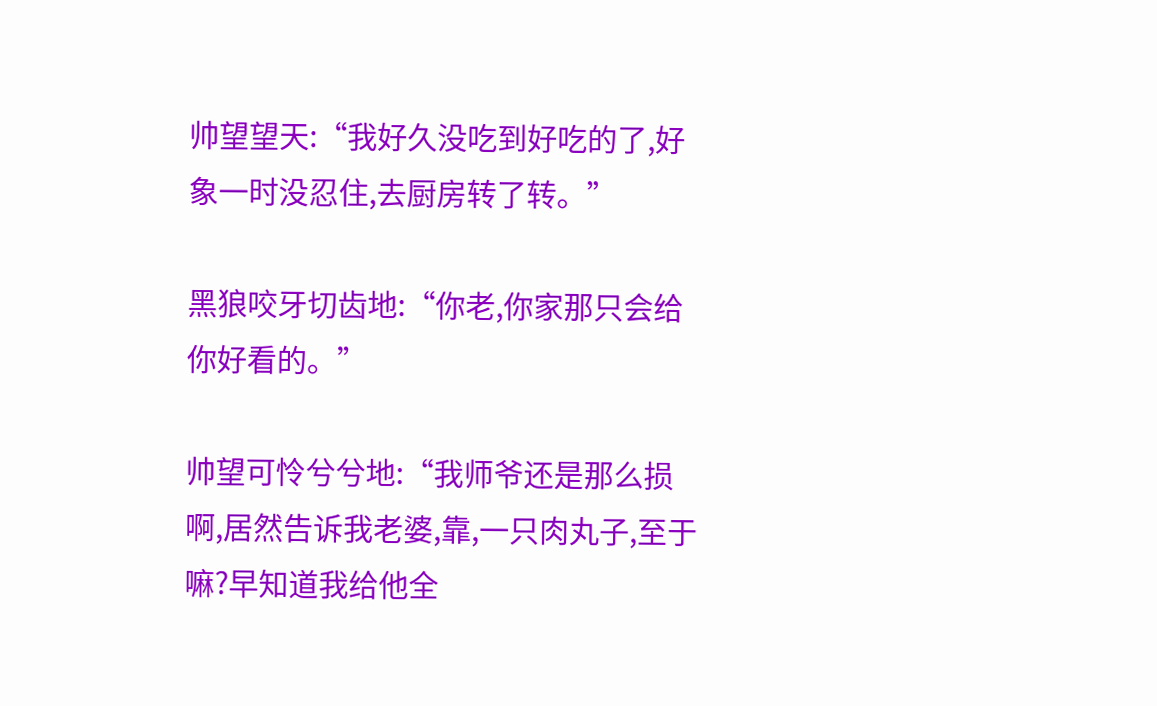帅望望天:“我好久没吃到好吃的了,好象一时没忍住,去厨房转了转。”

黑狼咬牙切齿地:“你老,你家那只会给你好看的。”

帅望可怜兮兮地:“我师爷还是那么损啊,居然告诉我老婆,靠,一只肉丸子,至于嘛?早知道我给他全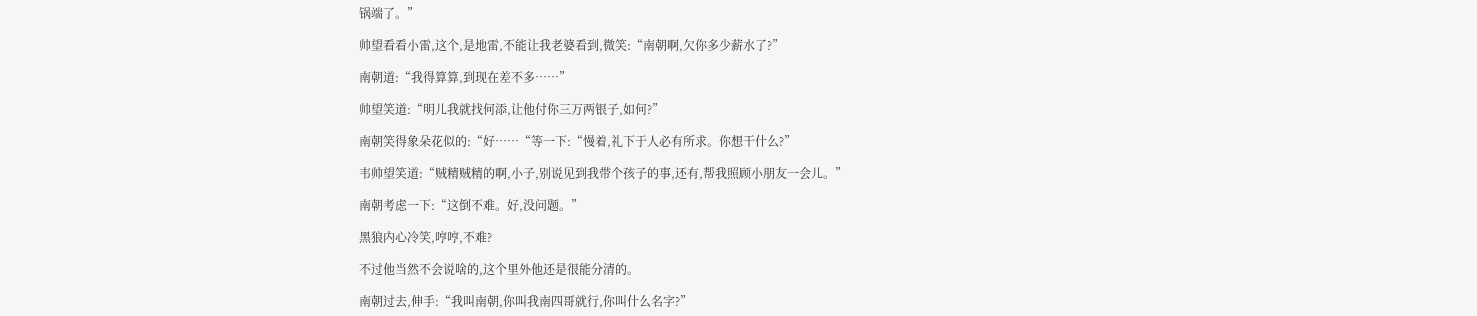锅端了。”

帅望看看小雷,这个,是地雷,不能让我老婆看到,微笑:“南朝啊,欠你多少薪水了?”

南朝道:“我得算算,到现在差不多……”

帅望笑道:“明儿我就找何添,让他付你三万两银子,如何?”

南朝笑得象朵花似的:“好……“等一下:“慢着,礼下于人必有所求。你想干什么?”

韦帅望笑道:“贼精贼精的啊,小子,别说见到我带个孩子的事,还有,帮我照顾小朋友一会儿。”

南朝考虑一下:“这倒不难。好,没问题。”

黑狼内心冷笑,哼哼,不难?

不过他当然不会说啥的,这个里外他还是很能分清的。

南朝过去,伸手:“我叫南朝,你叫我南四哥就行,你叫什么名字?”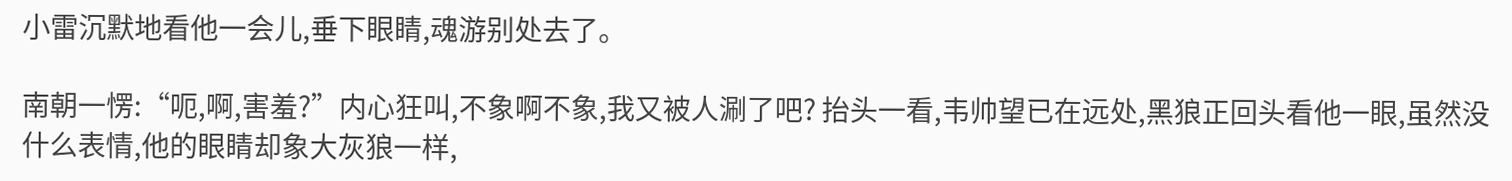小雷沉默地看他一会儿,垂下眼睛,魂游别处去了。

南朝一愣:“呃,啊,害羞?”内心狂叫,不象啊不象,我又被人涮了吧? 抬头一看,韦帅望已在远处,黑狼正回头看他一眼,虽然没什么表情,他的眼睛却象大灰狼一样,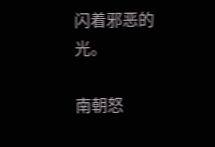闪着邪恶的光。

南朝怒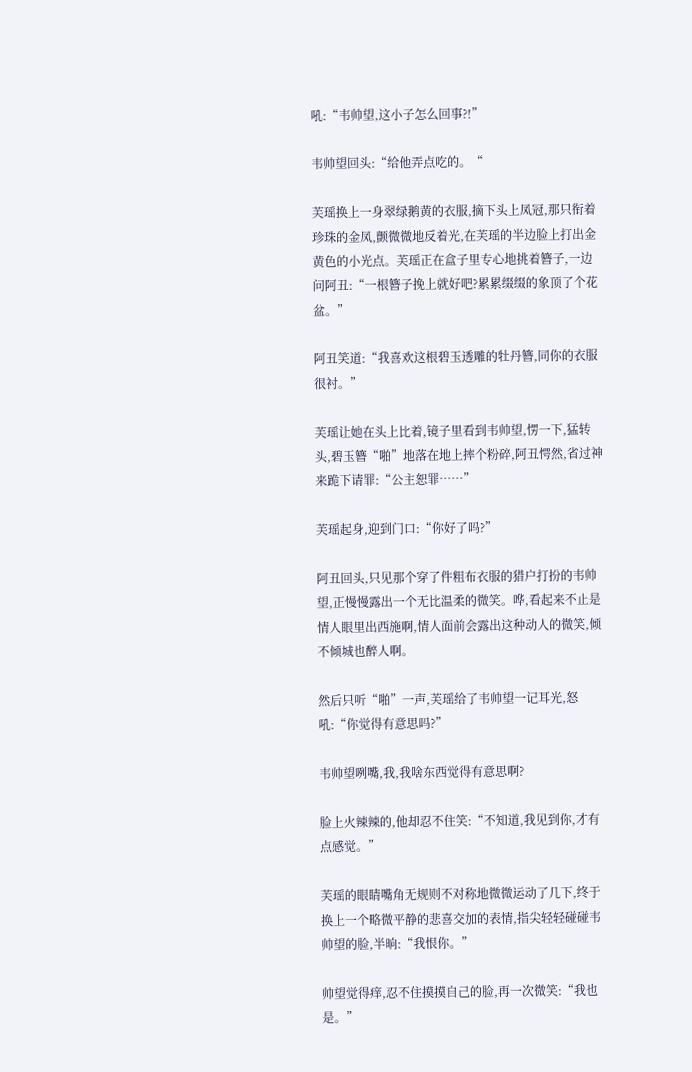吼:“韦帅望,这小子怎么回事?!”

韦帅望回头:“给他弄点吃的。“

芙瑶换上一身翠绿鹅黄的衣服,摘下头上凤冠,那只衔着珍珠的金凤,颤微微地反着光,在芙瑶的半边脸上打出金黄色的小光点。芙瑶正在盒子里专心地挑着簪子,一边问阿丑:“一根簪子挽上就好吧?累累缀缀的象顶了个花盆。”

阿丑笑道:“我喜欢这根碧玉透雕的牡丹簪,同你的衣服很衬。”

芙瑶让她在头上比着,镜子里看到韦帅望,愣一下,猛转头,碧玉簪“啪”地落在地上摔个粉碎,阿丑愕然,省过神来跪下请罪:“公主恕罪……”

芙瑶起身,迎到门口:“你好了吗?”

阿丑回头,只见那个穿了件粗布衣服的猎户打扮的韦帅望,正慢慢露出一个无比温柔的微笑。哗,看起来不止是情人眼里出西施啊,情人面前会露出这种动人的微笑,倾不倾城也醉人啊。

然后只听“啪”一声,芙瑶给了韦帅望一记耳光,怒吼:“你觉得有意思吗?”

韦帅望咧嘴,我,我啥东西觉得有意思啊?

脸上火辣辣的,他却忍不住笑:“不知道,我见到你,才有点感觉。”

芙瑶的眼睛嘴角无规则不对称地微微运动了几下,终于换上一个略微平静的悲喜交加的表情,指尖轻轻碰碰韦帅望的脸,半晌:“我恨你。”

帅望觉得痒,忍不住摸摸自己的脸,再一次微笑:“我也是。”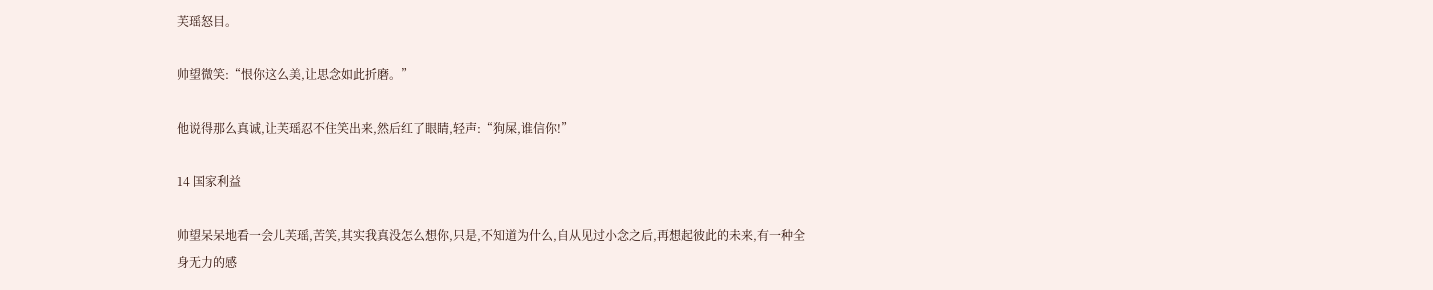芙瑶怒目。

帅望微笑:“恨你这么美,让思念如此折磨。”

他说得那么真诚,让芙瑶忍不住笑出来,然后红了眼睛,轻声:“狗屎,谁信你!”

14 国家利益

帅望呆呆地看一会儿芙瑶,苦笑,其实我真没怎么想你,只是,不知道为什么,自从见过小念之后,再想起彼此的未来,有一种全身无力的感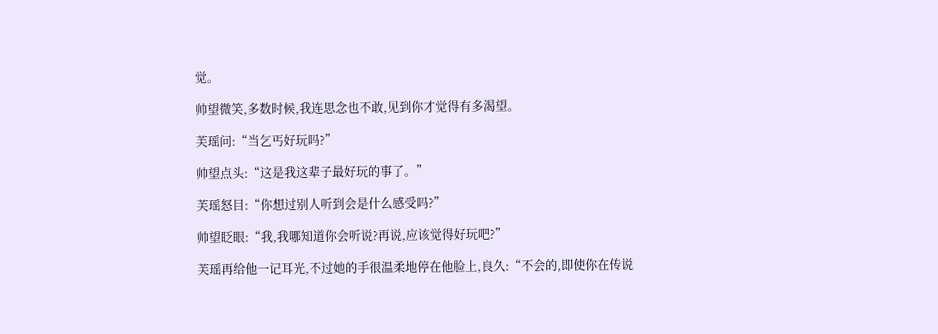觉。

帅望微笑,多数时候,我连思念也不敢,见到你才觉得有多渴望。

芙瑶问:“当乞丐好玩吗?”

帅望点头:“这是我这辈子最好玩的事了。”

芙瑶怒目:“你想过别人听到会是什么感受吗?”

帅望眨眼:“我,我哪知道你会听说?再说,应该觉得好玩吧?”

芙瑶再给他一记耳光,不过她的手很温柔地停在他脸上,良久:“不会的,即使你在传说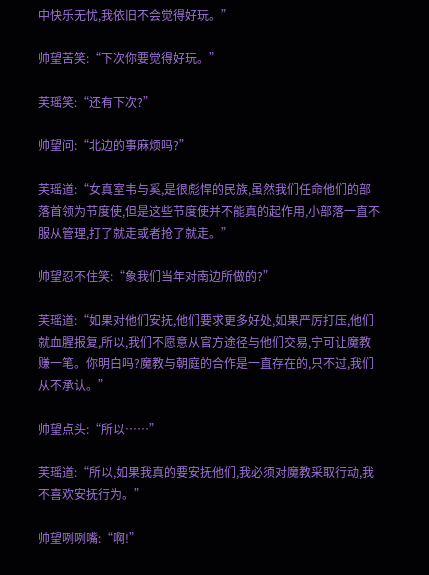中快乐无忧,我依旧不会觉得好玩。”

帅望苦笑:“下次你要觉得好玩。”

芙瑶笑:“还有下次?”

帅望问:“北边的事麻烦吗?”

芙瑶道:“女真室韦与奚,是很彪悍的民族,虽然我们任命他们的部落首领为节度使,但是这些节度使并不能真的起作用,小部落一直不服从管理,打了就走或者抢了就走。”

帅望忍不住笑:“象我们当年对南边所做的?”

芙瑶道:“如果对他们安抚,他们要求更多好处,如果严厉打压,他们就血腥报复,所以,我们不愿意从官方途径与他们交易,宁可让魔教赚一笔。你明白吗?魔教与朝庭的合作是一直存在的,只不过,我们从不承认。”

帅望点头:“所以……”

芙瑶道:“所以,如果我真的要安抚他们,我必须对魔教采取行动,我不喜欢安抚行为。”

帅望咧咧嘴:“啊!”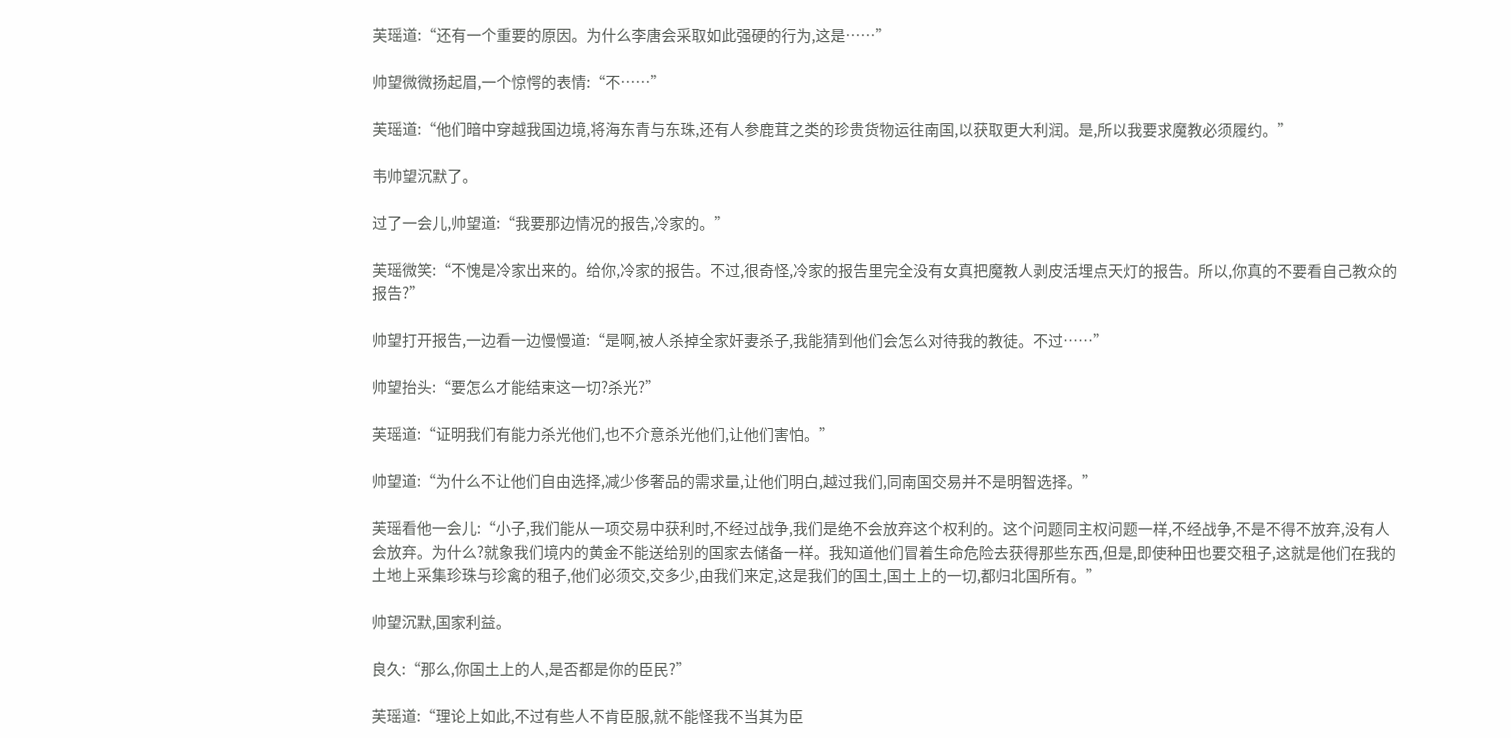芙瑶道:“还有一个重要的原因。为什么李唐会采取如此强硬的行为,这是……”

帅望微微扬起眉,一个惊愕的表情:“不……”

芙瑶道:“他们暗中穿越我国边境,将海东青与东珠,还有人参鹿茸之类的珍贵货物运往南国,以获取更大利润。是,所以我要求魔教必须履约。”

韦帅望沉默了。

过了一会儿,帅望道:“我要那边情况的报告,冷家的。”

芙瑶微笑:“不愧是冷家出来的。给你,冷家的报告。不过,很奇怪,冷家的报告里完全没有女真把魔教人剥皮活埋点天灯的报告。所以,你真的不要看自己教众的报告?”

帅望打开报告,一边看一边慢慢道:“是啊,被人杀掉全家奸妻杀子,我能猜到他们会怎么对待我的教徒。不过……”

帅望抬头:“要怎么才能结束这一切?杀光?”

芙瑶道:“证明我们有能力杀光他们,也不介意杀光他们,让他们害怕。”

帅望道:“为什么不让他们自由选择,减少侈奢品的需求量,让他们明白,越过我们,同南国交易并不是明智选择。”

芙瑶看他一会儿:“小子,我们能从一项交易中获利时,不经过战争,我们是绝不会放弃这个权利的。这个问题同主权问题一样,不经战争,不是不得不放弃,没有人会放弃。为什么?就象我们境内的黄金不能送给别的国家去储备一样。我知道他们冒着生命危险去获得那些东西,但是,即使种田也要交租子,这就是他们在我的土地上采集珍珠与珍禽的租子,他们必须交,交多少,由我们来定,这是我们的国土,国土上的一切,都归北国所有。”

帅望沉默,国家利益。

良久:“那么,你国土上的人,是否都是你的臣民?”

芙瑶道:“理论上如此,不过有些人不肯臣服,就不能怪我不当其为臣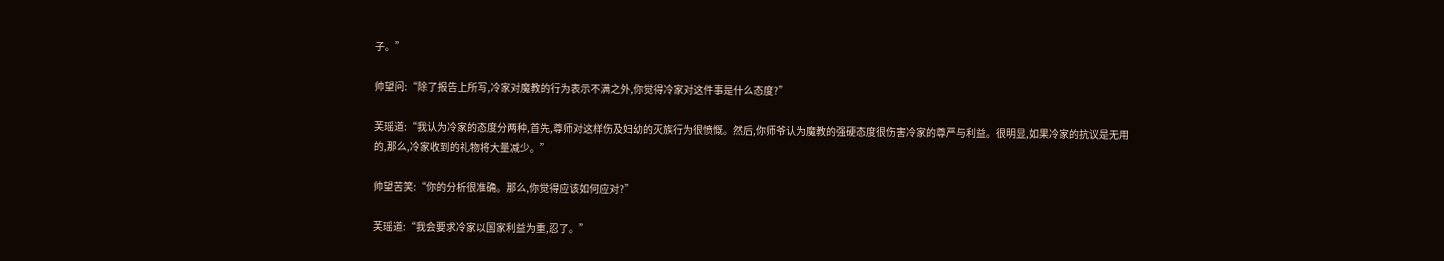子。”

帅望问:“除了报告上所写,冷家对魔教的行为表示不满之外,你觉得冷家对这件事是什么态度?”

芙瑶道:“我认为冷家的态度分两种,首先,尊师对这样伤及妇幼的灭族行为很愤慨。然后,你师爷认为魔教的强硬态度很伤害冷家的尊严与利益。很明显,如果冷家的抗议是无用的,那么,冷家收到的礼物将大量减少。”

帅望苦笑:“你的分析很准确。那么,你觉得应该如何应对?”

芙瑶道:“我会要求冷家以国家利益为重,忍了。”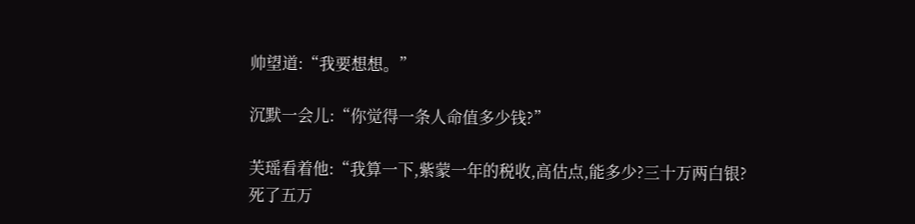帅望道:“我要想想。”

沉默一会儿:“你觉得一条人命值多少钱?”

芙瑶看着他:“我算一下,紫蒙一年的税收,高估点,能多少?三十万两白银?死了五万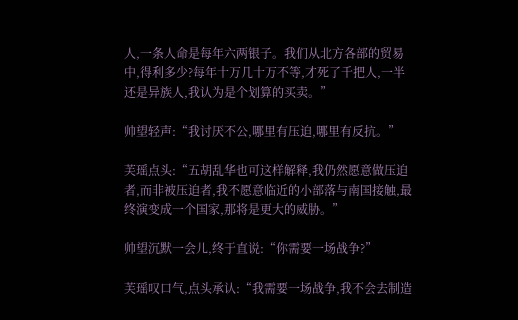人,一条人命是每年六两银子。我们从北方各部的贸易中,得利多少?每年十万几十万不等,才死了千把人,一半还是异族人,我认为是个划算的买卖。”

帅望轻声:“我讨厌不公,哪里有压迫,哪里有反抗。”

芙瑶点头:“五胡乱华也可这样解释,我仍然愿意做压迫者,而非被压迫者,我不愿意临近的小部落与南国接触,最终演变成一个国家,那将是更大的威胁。”

帅望沉默一会儿,终于直说:“你需要一场战争?”

芙瑶叹口气,点头承认:“我需要一场战争,我不会去制造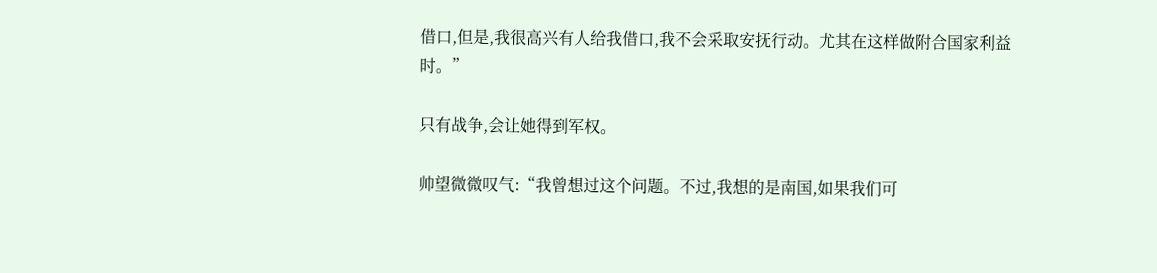借口,但是,我很高兴有人给我借口,我不会采取安抚行动。尤其在这样做附合国家利益时。”

只有战争,会让她得到军权。

帅望微微叹气:“我曾想过这个问题。不过,我想的是南国,如果我们可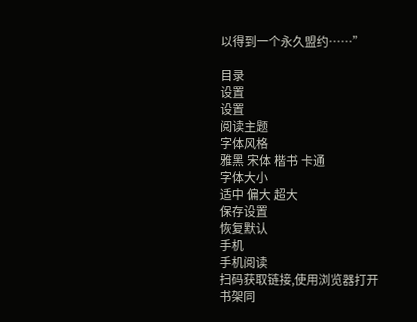以得到一个永久盟约……”

目录
设置
设置
阅读主题
字体风格
雅黑 宋体 楷书 卡通
字体大小
适中 偏大 超大
保存设置
恢复默认
手机
手机阅读
扫码获取链接,使用浏览器打开
书架同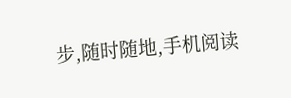步,随时随地,手机阅读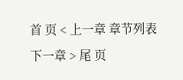首 页 < 上一章 章节列表 下一章 > 尾 页